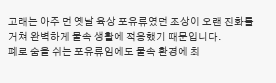고래는 아주 먼 옛날 육상 포유류였던 조상이 오랜 진화를 거쳐 완벽하게 물속 생활에 적응했기 때문입니다.
폐로 숨을 쉬는 포유류임에도 물속 환경에 최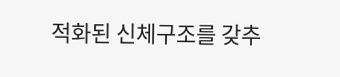적화된 신체구조를 갖추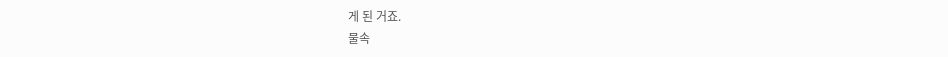게 된 거죠.
물속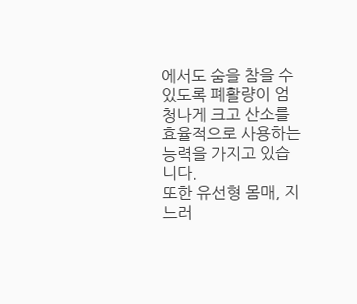에서도 숨을 참을 수 있도록 폐활량이 엄청나게 크고 산소를 효율적으로 사용하는 능력을 가지고 있습니다.
또한 유선형 몸매, 지느러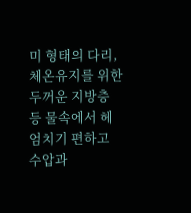미 형태의 다리, 체온유지를 위한 두꺼운 지방층 등 물속에서 헤엄치기 편하고 수압과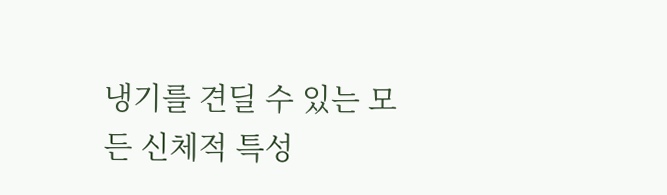냉기를 견딜 수 있는 모든 신체적 특성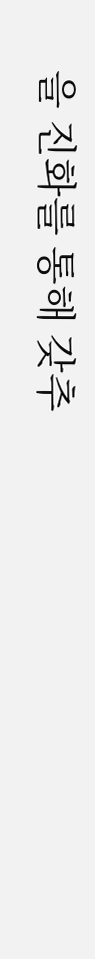을 진화를 통해 갖추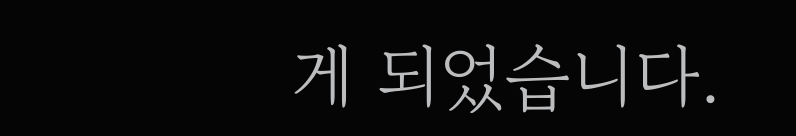게 되었습니다.